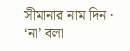সীমানার নাম দিন · ‘না’ বলা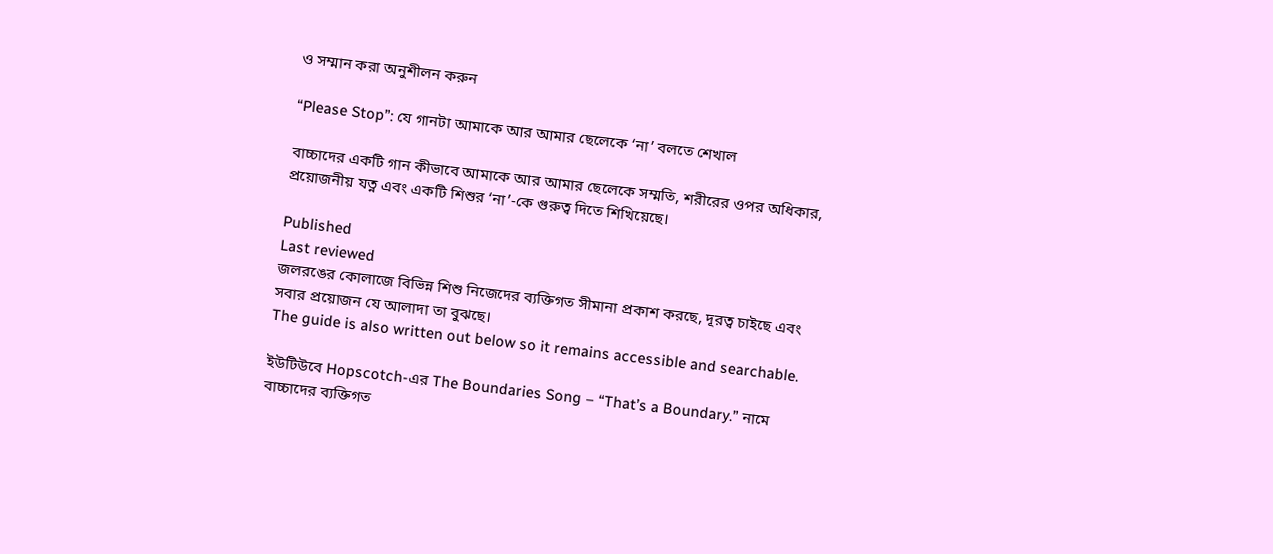ও সম্মান করা অনুশীলন করুন

“Please Stop”: যে গানটা আমাকে আর আমার ছেলেকে ‘না’ বলতে শেখাল

বাচ্চাদের একটি গান কীভাবে আমাকে আর আমার ছেলেকে সম্মতি, শরীরের ওপর অধিকার, প্রয়োজনীয় যত্ন এবং একটি শিশুর ‘না’-কে গুরুত্ব দিতে শিখিয়েছে।

Published
Last reviewed
জলরঙের কোলাজে বিভিন্ন শিশু নিজেদের ব্যক্তিগত সীমানা প্রকাশ করছে, দূরত্ব চাইছে এবং সবার প্রয়োজন যে আলাদা তা বুঝছে।
The guide is also written out below so it remains accessible and searchable.

ইউটিউবে Hopscotch-এর The Boundaries Song – “That’s a Boundary.” নামে বাচ্চাদের ব্যক্তিগত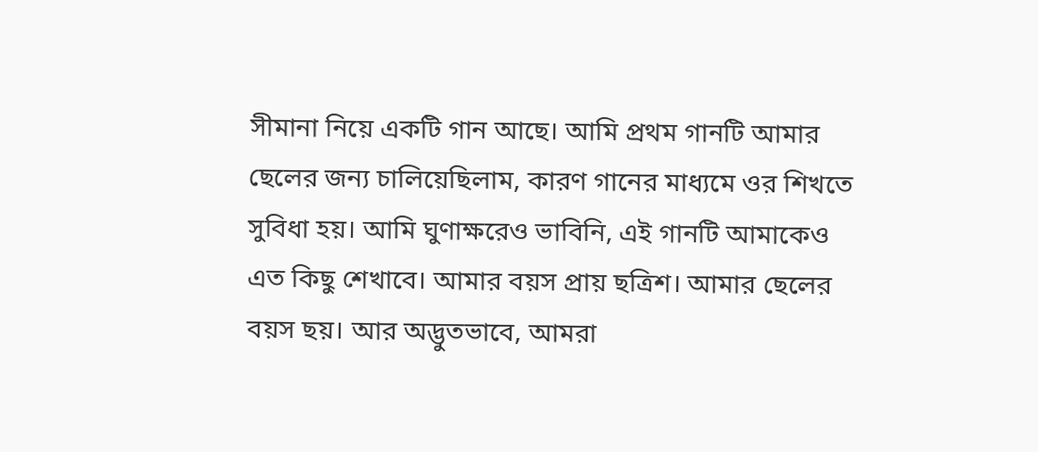সীমানা নিয়ে একটি গান আছে। আমি প্রথম গানটি আমার ছেলের জন্য চালিয়েছিলাম, কারণ গানের মাধ্যমে ওর শিখতে সুবিধা হয়। আমি ঘুণাক্ষরেও ভাবিনি, এই গানটি আমাকেও এত কিছু শেখাবে। আমার বয়স প্রায় ছত্রিশ। আমার ছেলের বয়স ছয়। আর অদ্ভুতভাবে, আমরা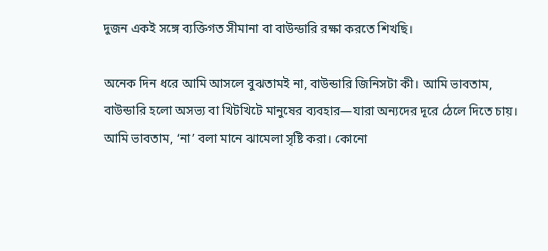দুজন একই সঙ্গে ব্যক্তিগত সীমানা বা বাউন্ডারি রক্ষা করতে শিখছি।

অনেক দিন ধরে আমি আসলে বুঝতামই না, বাউন্ডারি জিনিসটা কী। আমি ভাবতাম, বাউন্ডারি হলো অসভ্য বা খিটখিটে মানুষের ব্যবহার—যারা অন্যদের দূরে ঠেলে দিতে চায়। আমি ভাবতাম, ‘না’ বলা মানে ঝামেলা সৃষ্টি করা। কোনো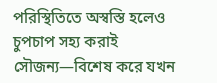পরিস্থিতিতে অস্বস্তি হলেও চুপচাপ সহ্য করাই সৌজন্য—বিশেষ করে যখন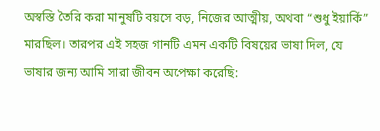অস্বস্তি তৈরি করা মানুষটি বয়সে বড়, নিজের আত্মীয়, অথবা “শুধু ইয়ার্কি” মারছিল। তারপর এই সহজ গানটি এমন একটি বিষয়ের ভাষা দিল, যে ভাষার জন্য আমি সারা জীবন অপেক্ষা করেছি: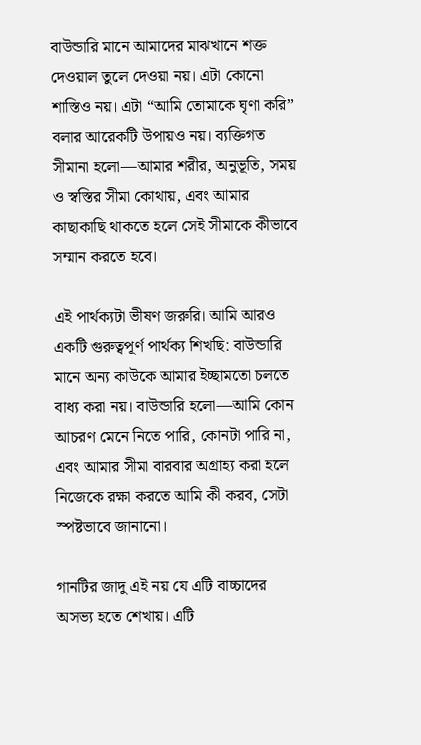বাউন্ডারি মানে আমাদের মাঝখানে শক্ত দেওয়াল তুলে দেওয়া নয়। এটা কোনো শাস্তিও নয়। এটা “আমি তোমাকে ঘৃণা করি” বলার আরেকটি উপায়ও নয়। ব্যক্তিগত সীমানা হলো—আমার শরীর, অনুভূতি, সময় ও স্বস্তির সীমা কোথায়, এবং আমার কাছাকাছি থাকতে হলে সেই সীমাকে কীভাবে সম্মান করতে হবে।

এই পার্থক্যটা ভীষণ জরুরি। আমি আরও একটি গুরুত্বপূর্ণ পার্থক্য শিখছি: বাউন্ডারি মানে অন্য কাউকে আমার ইচ্ছামতো চলতে বাধ্য করা নয়। বাউন্ডারি হলো—আমি কোন আচরণ মেনে নিতে পারি, কোনটা পারি না, এবং আমার সীমা বারবার অগ্রাহ্য করা হলে নিজেকে রক্ষা করতে আমি কী করব, সেটা স্পষ্টভাবে জানানো।

গানটির জাদু এই নয় যে এটি বাচ্চাদের অসভ্য হতে শেখায়। এটি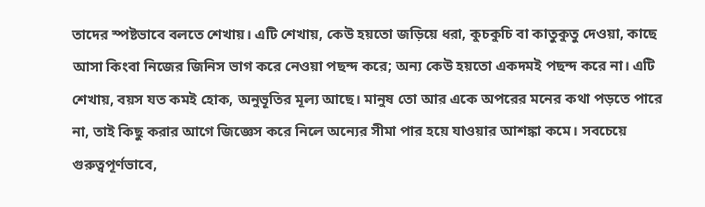তাদের স্পষ্টভাবে বলতে শেখায়। এটি শেখায়, কেউ হয়তো জড়িয়ে ধরা, কুচকুচি বা কাতুকুতু দেওয়া, কাছে আসা কিংবা নিজের জিনিস ভাগ করে নেওয়া পছন্দ করে; অন্য কেউ হয়তো একদমই পছন্দ করে না। এটি শেখায়, বয়স যত কমই হোক, অনুভূতির মূল্য আছে। মানুষ তো আর একে অপরের মনের কথা পড়তে পারে না, তাই কিছু করার আগে জিজ্ঞেস করে নিলে অন্যের সীমা পার হয়ে যাওয়ার আশঙ্কা কমে। সবচেয়ে গুরুত্বপূর্ণভাবে,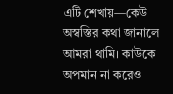এটি শেখায়—কেউ অস্বস্তির কথা জানালে আমরা থামি। কাউকে অপমান না করেও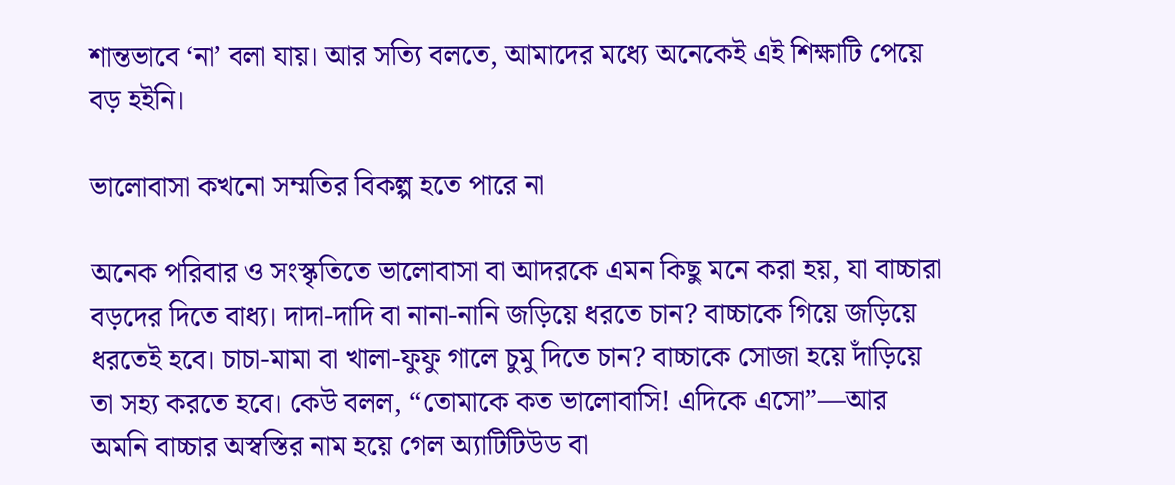শান্তভাবে ‘না’ বলা যায়। আর সত্যি বলতে, আমাদের মধ্যে অনেকেই এই শিক্ষাটি পেয়ে বড় হইনি।

ভালোবাসা কখনো সম্মতির বিকল্প হতে পারে না

অনেক পরিবার ও সংস্কৃতিতে ভালোবাসা বা আদরকে এমন কিছু মনে করা হয়, যা বাচ্চারা বড়দের দিতে বাধ্য। দাদা-দাদি বা নানা-নানি জড়িয়ে ধরতে চান? বাচ্চাকে গিয়ে জড়িয়ে ধরতেই হবে। চাচা-মামা বা খালা-ফুফু গালে চুমু দিতে চান? বাচ্চাকে সোজা হয়ে দাঁড়িয়ে তা সহ্য করতে হবে। কেউ বলল, “তোমাকে কত ভালোবাসি! এদিকে এসো”—আর অমনি বাচ্চার অস্বস্তির নাম হয়ে গেল অ্যাটিটিউড বা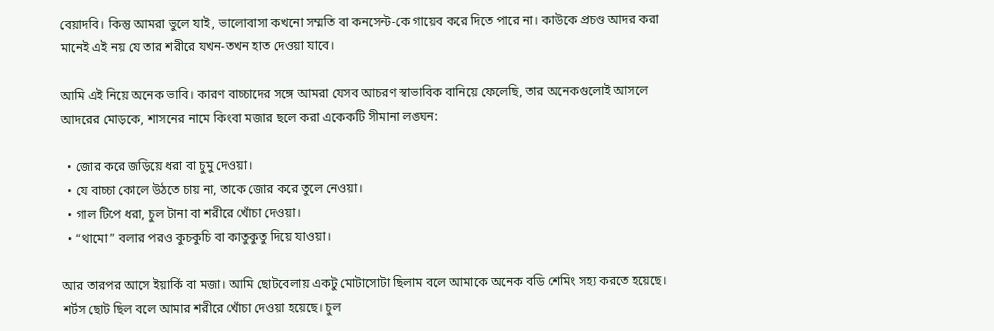বেয়াদবি। কিন্তু আমরা ভুলে যাই, ভালোবাসা কখনো সম্মতি বা কনসেন্ট-কে গায়েব করে দিতে পারে না। কাউকে প্রচণ্ড আদর করা মানেই এই নয় যে তার শরীরে যখন-তখন হাত দেওয়া যাবে।

আমি এই নিয়ে অনেক ভাবি। কারণ বাচ্চাদের সঙ্গে আমরা যেসব আচরণ স্বাভাবিক বানিয়ে ফেলেছি, তার অনেকগুলোই আসলে আদরের মোড়কে, শাসনের নামে কিংবা মজার ছলে করা একেকটি সীমানা লঙ্ঘন:

  • জোর করে জড়িয়ে ধরা বা চুমু দেওয়া।
  • যে বাচ্চা কোলে উঠতে চায় না, তাকে জোর করে তুলে নেওয়া।
  • গাল টিপে ধরা, চুল টানা বা শরীরে খোঁচা দেওয়া।
  • “থামো” বলার পরও কুচকুচি বা কাতুকুতু দিয়ে যাওয়া।

আর তারপর আসে ইয়ার্কি বা মজা। আমি ছোটবেলায় একটু মোটাসোটা ছিলাম বলে আমাকে অনেক বডি শেমিং সহ্য করতে হয়েছে। শর্টস ছোট ছিল বলে আমার শরীরে খোঁচা দেওয়া হয়েছে। চুল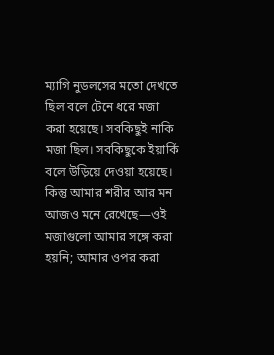ম্যাগি নুডলসের মতো দেখতে ছিল বলে টেনে ধরে মজা করা হয়েছে। সবকিছুই নাকি মজা ছিল। সবকিছুকে ইয়ার্কি বলে উড়িয়ে দেওয়া হয়েছে। কিন্তু আমার শরীর আর মন আজও মনে রেখেছে—ওই মজাগুলো আমার সঙ্গে করা হয়নি; আমার ওপর করা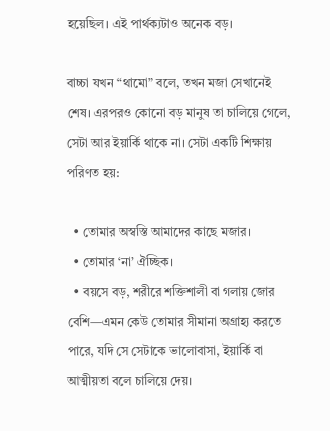হয়েছিল। এই পার্থক্যটাও অনেক বড়।

বাচ্চা যখন “থামো” বলে, তখন মজা সেখানেই শেষ। এরপরও কোনো বড় মানুষ তা চালিয়ে গেলে, সেটা আর ইয়ার্কি থাকে না। সেটা একটি শিক্ষায় পরিণত হয়:

  • তোমার অস্বস্তি আমাদের কাছে মজার।
  • তোমার ‘না’ ঐচ্ছিক।
  • বয়সে বড়, শরীরে শক্তিশালী বা গলায় জোর বেশি—এমন কেউ তোমার সীমানা অগ্রাহ্য করতে পারে, যদি সে সেটাকে ভালোবাসা, ইয়ার্কি বা আত্মীয়তা বলে চালিয়ে দেয়।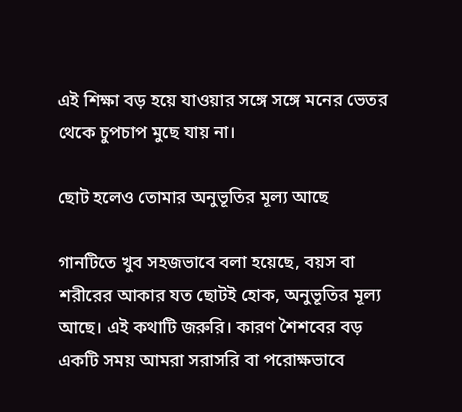এই শিক্ষা বড় হয়ে যাওয়ার সঙ্গে সঙ্গে মনের ভেতর থেকে চুপচাপ মুছে যায় না।

ছোট হলেও তোমার অনুভূতির মূল্য আছে

গানটিতে খুব সহজভাবে বলা হয়েছে, বয়স বা শরীরের আকার যত ছোটই হোক, অনুভূতির মূল্য আছে। এই কথাটি জরুরি। কারণ শৈশবের বড় একটি সময় আমরা সরাসরি বা পরোক্ষভাবে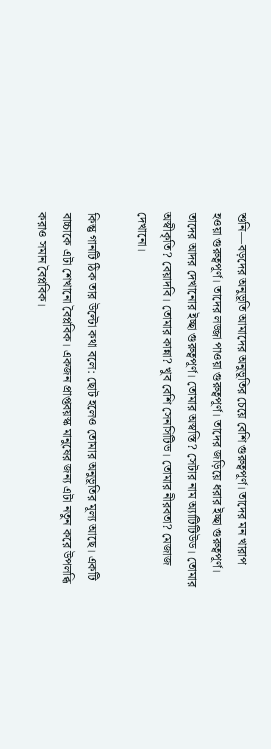শুনি—বড়দের অনুভূতি আমাদের অনুভূতির চেয়ে বেশি গুরুত্বপূর্ণ। তাদের মন খারাপ হওয়া গুরুত্বপূর্ণ। তাদের লজ্জা পাওয়া গুরুত্বপূর্ণ। তাদের জড়িয়ে ধরার ইচ্ছা গুরুত্বপূর্ণ। তাদের আদর দেখানোর ইচ্ছা গুরুত্বপূর্ণ। তোমার অস্বস্তি? সেটার নাম অ্যাটিটিউড। তোমার অস্বীকৃতি? বেয়াদবি। তোমার কান্না? খুব বেশি সেনসিটিভ। তোমার নীরবতা? মেজাজ দেখানো।

কিন্তু গানটি ঠিক তার উল্টো কথা বলে: ছোট হলেও তোমার অনুভূতির মূল্য আছে। একটি বাচ্চাকে এটা শেখানো বৈপ্লবিক। একজন প্রাপ্তবয়স্ক মানুষের জন্য এটা নতুন করে উপলব্ধি করাও সমান বৈপ্লবিক।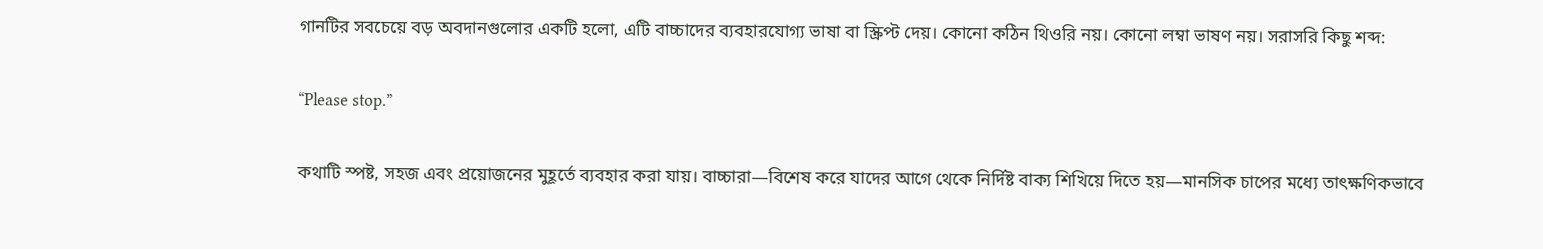গানটির সবচেয়ে বড় অবদানগুলোর একটি হলো, এটি বাচ্চাদের ব্যবহারযোগ্য ভাষা বা স্ক্রিপ্ট দেয়। কোনো কঠিন থিওরি নয়। কোনো লম্বা ভাষণ নয়। সরাসরি কিছু শব্দ:

“Please stop.”

কথাটি স্পষ্ট, সহজ এবং প্রয়োজনের মুহূর্তে ব্যবহার করা যায়। বাচ্চারা—বিশেষ করে যাদের আগে থেকে নির্দিষ্ট বাক্য শিখিয়ে দিতে হয়—মানসিক চাপের মধ্যে তাৎক্ষণিকভাবে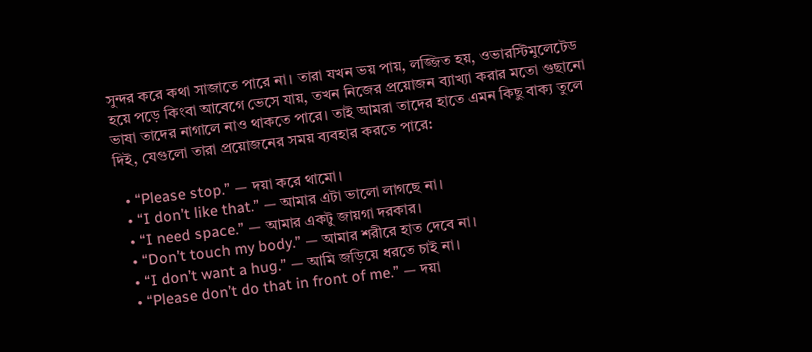সুন্দর করে কথা সাজাতে পারে না। তারা যখন ভয় পায়, লজ্জিত হয়, ওভারস্টিমুলেটেড হয়ে পড়ে কিংবা আবেগে ভেসে যায়, তখন নিজের প্রয়োজন ব্যাখ্যা করার মতো গুছানো ভাষা তাদের নাগালে নাও থাকতে পারে। তাই আমরা তাদের হাতে এমন কিছু বাক্য তুলে দিই, যেগুলো তারা প্রয়োজনের সময় ব্যবহার করতে পারে:

  • “Please stop.” — দয়া করে থামো।
  • “I don’t like that.” — আমার এটা ভালো লাগছে না।
  • “I need space.” — আমার একটু জায়গা দরকার।
  • “Don’t touch my body.” — আমার শরীরে হাত দেবে না।
  • “I don’t want a hug.” — আমি জড়িয়ে ধরতে চাই না।
  • “Please don’t do that in front of me.” — দয়া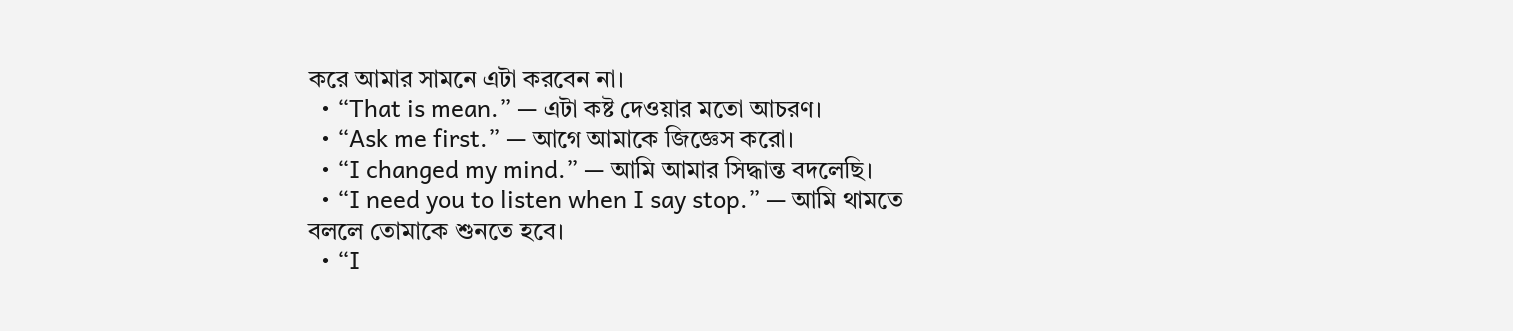করে আমার সামনে এটা করবেন না।
  • “That is mean.” — এটা কষ্ট দেওয়ার মতো আচরণ।
  • “Ask me first.” — আগে আমাকে জিজ্ঞেস করো।
  • “I changed my mind.” — আমি আমার সিদ্ধান্ত বদলেছি।
  • “I need you to listen when I say stop.” — আমি থামতে বললে তোমাকে শুনতে হবে।
  • “I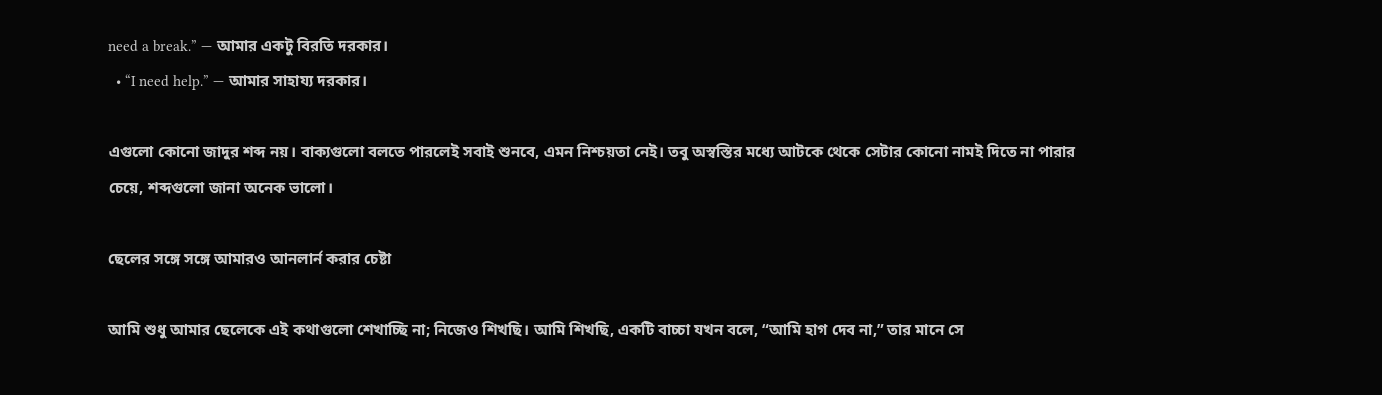need a break.” — আমার একটু বিরতি দরকার।
  • “I need help.” — আমার সাহায্য দরকার।

এগুলো কোনো জাদুর শব্দ নয়। বাক্যগুলো বলতে পারলেই সবাই শুনবে, এমন নিশ্চয়তা নেই। তবু অস্বস্তির মধ্যে আটকে থেকে সেটার কোনো নামই দিতে না পারার চেয়ে, শব্দগুলো জানা অনেক ভালো।

ছেলের সঙ্গে সঙ্গে আমারও আনলার্ন করার চেষ্টা

আমি শুধু আমার ছেলেকে এই কথাগুলো শেখাচ্ছি না; নিজেও শিখছি। আমি শিখছি, একটি বাচ্চা যখন বলে, “আমি হাগ দেব না,” তার মানে সে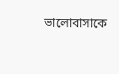ভালোবাসাকে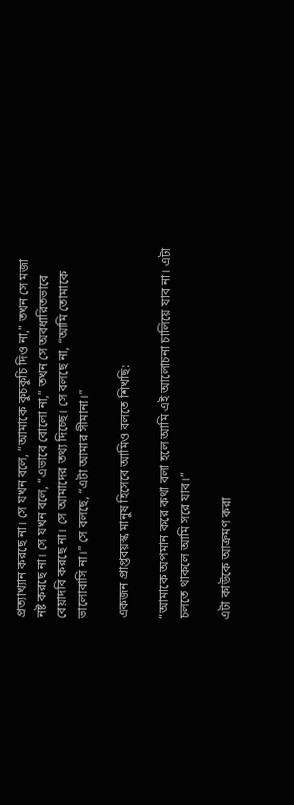প্রত্যাখ্যান করছে না। সে যখন বলে, “আমাকে কুচকুচি দিও না,” তখন সে মজা নষ্ট করছে না। সে যখন বলে, “এভাবে বোলো না,” তখন সে অবধারিতভাবে বেয়াদবি করছে না। সে আমাদের তথ্য দিচ্ছে। সে বলছে না, “আমি তোমাকে ভালোবাসি না।” সে বলছে, “এটা আমার সীমানা।”

একজন প্রাপ্তবয়স্ক মানুষ হিসেবে আমিও বলতে শিখছি:

“আমাকে অপমান করে কথা বলা হলে আমি এই আলোচনা চালিয়ে যাব না। এটা চলতে থাকলে আমি সরে যাব।”

এটা কাউকে আক্রমণ করা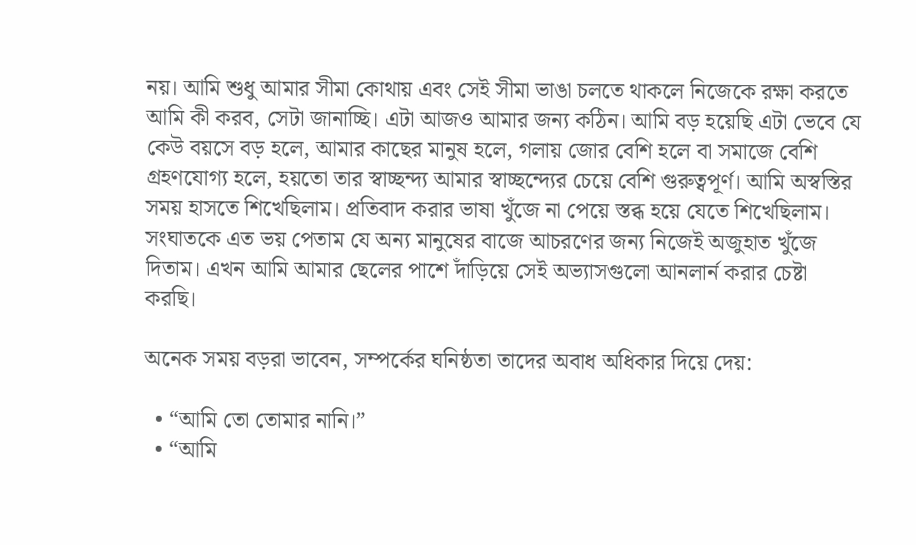নয়। আমি শুধু আমার সীমা কোথায় এবং সেই সীমা ভাঙা চলতে থাকলে নিজেকে রক্ষা করতে আমি কী করব, সেটা জানাচ্ছি। এটা আজও আমার জন্য কঠিন। আমি বড় হয়েছি এটা ভেবে যে কেউ বয়সে বড় হলে, আমার কাছের মানুষ হলে, গলায় জোর বেশি হলে বা সমাজে বেশি গ্রহণযোগ্য হলে, হয়তো তার স্বাচ্ছন্দ্য আমার স্বাচ্ছন্দ্যের চেয়ে বেশি গুরুত্বপূর্ণ। আমি অস্বস্তির সময় হাসতে শিখেছিলাম। প্রতিবাদ করার ভাষা খুঁজে না পেয়ে স্তব্ধ হয়ে যেতে শিখেছিলাম। সংঘাতকে এত ভয় পেতাম যে অন্য মানুষের বাজে আচরণের জন্য নিজেই অজুহাত খুঁজে দিতাম। এখন আমি আমার ছেলের পাশে দাঁড়িয়ে সেই অভ্যাসগুলো আনলার্ন করার চেষ্টা করছি।

অনেক সময় বড়রা ভাবেন, সম্পর্কের ঘনিষ্ঠতা তাদের অবাধ অধিকার দিয়ে দেয়:

  • “আমি তো তোমার নানি।”
  • “আমি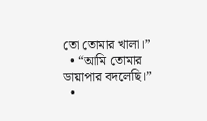তো তোমার খালা।”
  • “আমি তোমার ডায়াপার বদলেছি।”
  •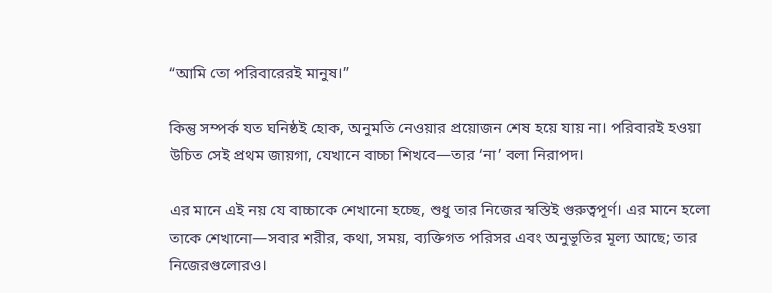“আমি তো পরিবারেরই মানুষ।”

কিন্তু সম্পর্ক যত ঘনিষ্ঠই হোক, অনুমতি নেওয়ার প্রয়োজন শেষ হয়ে যায় না। পরিবারই হওয়া উচিত সেই প্রথম জায়গা, যেখানে বাচ্চা শিখবে—তার ‘না’ বলা নিরাপদ।

এর মানে এই নয় যে বাচ্চাকে শেখানো হচ্ছে, শুধু তার নিজের স্বস্তিই গুরুত্বপূর্ণ। এর মানে হলো তাকে শেখানো—সবার শরীর, কথা, সময়, ব্যক্তিগত পরিসর এবং অনুভূতির মূল্য আছে; তার নিজেরগুলোরও।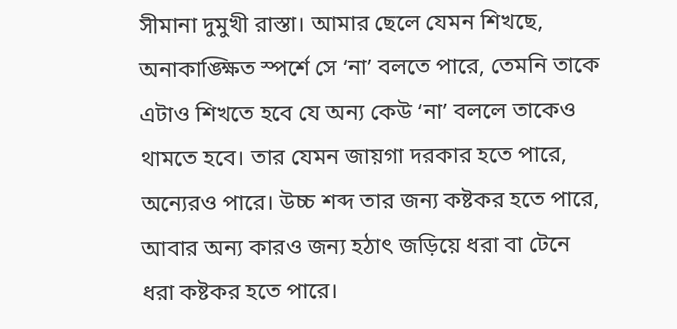সীমানা দুমুখী রাস্তা। আমার ছেলে যেমন শিখছে, অনাকাঙ্ক্ষিত স্পর্শে সে ‘না’ বলতে পারে, তেমনি তাকে এটাও শিখতে হবে যে অন্য কেউ ‘না’ বললে তাকেও থামতে হবে। তার যেমন জায়গা দরকার হতে পারে, অন্যেরও পারে। উচ্চ শব্দ তার জন্য কষ্টকর হতে পারে, আবার অন্য কারও জন্য হঠাৎ জড়িয়ে ধরা বা টেনে ধরা কষ্টকর হতে পারে।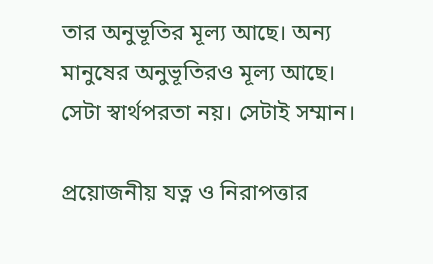তার অনুভূতির মূল্য আছে। অন্য মানুষের অনুভূতিরও মূল্য আছে। সেটা স্বার্থপরতা নয়। সেটাই সম্মান।

প্রয়োজনীয় যত্ন ও নিরাপত্তার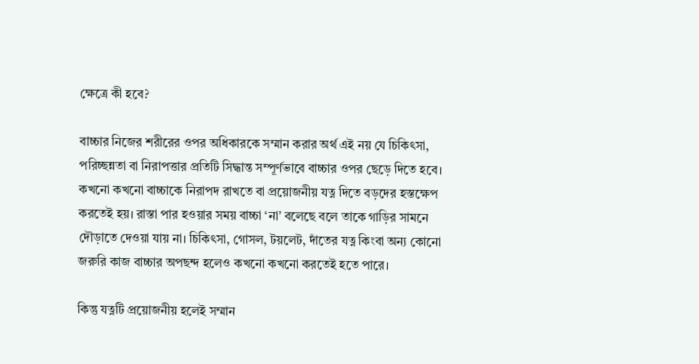ক্ষেত্রে কী হবে?

বাচ্চার নিজের শরীরের ওপর অধিকারকে সম্মান করার অর্থ এই নয় যে চিকিৎসা, পরিচ্ছন্নতা বা নিরাপত্তার প্রতিটি সিদ্ধান্ত সম্পূর্ণভাবে বাচ্চার ওপর ছেড়ে দিতে হবে। কখনো কখনো বাচ্চাকে নিরাপদ রাখতে বা প্রয়োজনীয় যত্ন দিতে বড়দের হস্তক্ষেপ করতেই হয়। রাস্তা পার হওয়ার সময় বাচ্চা ‘না’ বলেছে বলে তাকে গাড়ির সামনে দৌড়াতে দেওয়া যায় না। চিকিৎসা, গোসল, টয়লেট, দাঁতের যত্ন কিংবা অন্য কোনো জরুরি কাজ বাচ্চার অপছন্দ হলেও কখনো কখনো করতেই হতে পারে।

কিন্তু যত্নটি প্রয়োজনীয় হলেই সম্মান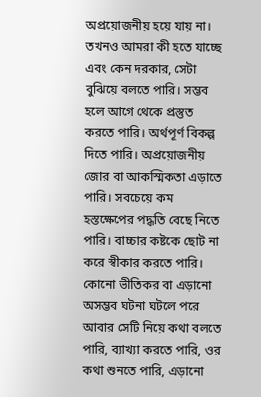অপ্রয়োজনীয় হয়ে যায় না। তখনও আমরা কী হতে যাচ্ছে এবং কেন দরকার, সেটা বুঝিয়ে বলতে পারি। সম্ভব হলে আগে থেকে প্রস্তুত করতে পারি। অর্থপূর্ণ বিকল্প দিতে পারি। অপ্রয়োজনীয় জোর বা আকস্মিকতা এড়াতে পারি। সবচেয়ে কম হস্তক্ষেপের পদ্ধতি বেছে নিতে পারি। বাচ্চার কষ্টকে ছোট না করে স্বীকার করতে পারি। কোনো ভীতিকর বা এড়ানো অসম্ভব ঘটনা ঘটলে পরে আবার সেটি নিয়ে কথা বলতে পারি, ব্যাখ্যা করতে পারি, ওর কথা শুনতে পারি, এড়ানো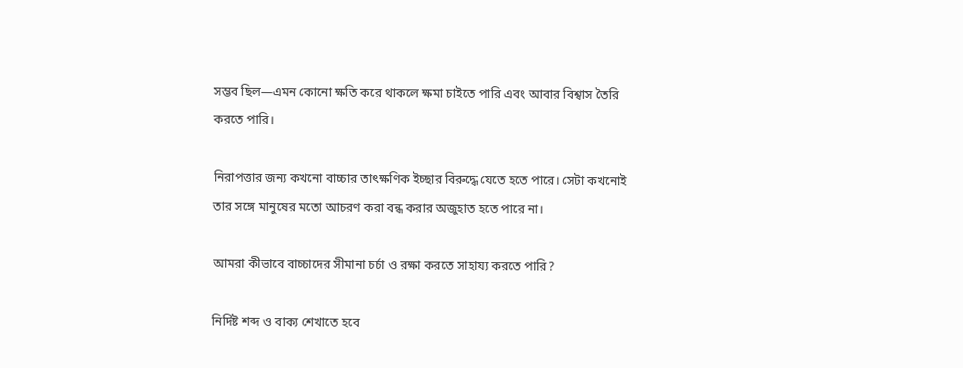সম্ভব ছিল—এমন কোনো ক্ষতি করে থাকলে ক্ষমা চাইতে পারি এবং আবার বিশ্বাস তৈরি করতে পারি।

নিরাপত্তার জন্য কখনো বাচ্চার তাৎক্ষণিক ইচ্ছার বিরুদ্ধে যেতে হতে পারে। সেটা কখনোই তার সঙ্গে মানুষের মতো আচরণ করা বন্ধ করার অজুহাত হতে পারে না।

আমরা কীভাবে বাচ্চাদের সীমানা চর্চা ও রক্ষা করতে সাহায্য করতে পারি?

নির্দিষ্ট শব্দ ও বাক্য শেখাতে হবে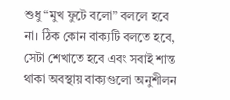শুধু “মুখ ফুটে বলো” বললে হবে না। ঠিক কোন বাক্যটি বলতে হবে, সেটা শেখাতে হবে এবং সবাই শান্ত থাকা অবস্থায় বাক্যগুলো অনুশীলন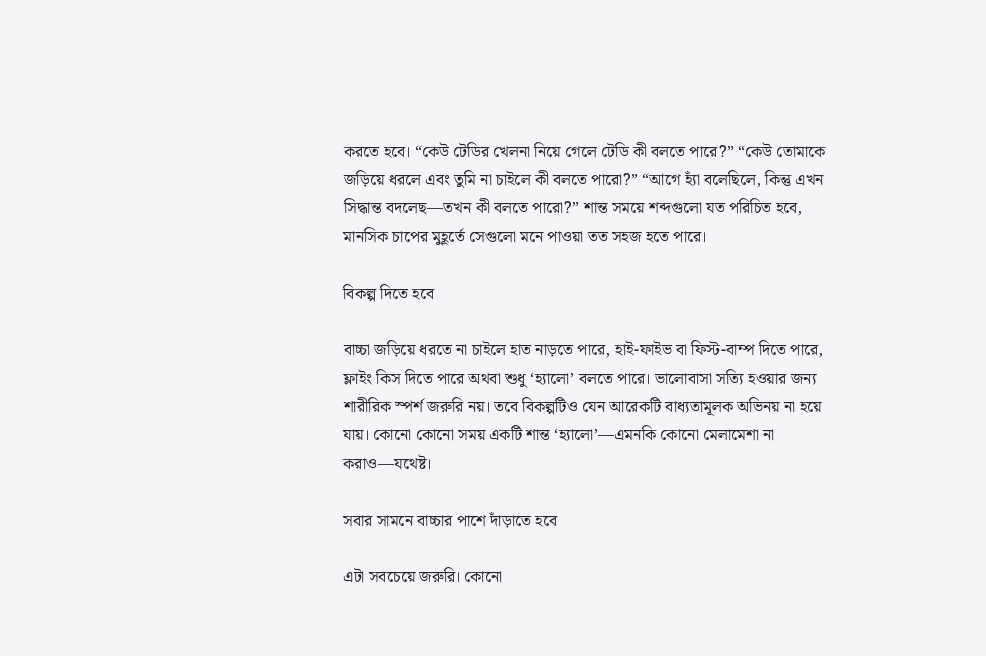করতে হবে। “কেউ টেডির খেলনা নিয়ে গেলে টেডি কী বলতে পারে?” “কেউ তোমাকে জড়িয়ে ধরলে এবং তুমি না চাইলে কী বলতে পারো?” “আগে হ্যাঁ বলেছিলে, কিন্তু এখন সিদ্ধান্ত বদলেছ—তখন কী বলতে পারো?” শান্ত সময়ে শব্দগুলো যত পরিচিত হবে, মানসিক চাপের মুহূর্তে সেগুলো মনে পাওয়া তত সহজ হতে পারে।

বিকল্প দিতে হবে

বাচ্চা জড়িয়ে ধরতে না চাইলে হাত নাড়তে পারে, হাই-ফাইভ বা ফিস্ট-বাম্প দিতে পারে, ফ্লাইং কিস দিতে পারে অথবা শুধু ‘হ্যালো’ বলতে পারে। ভালোবাসা সত্যি হওয়ার জন্য শারীরিক স্পর্শ জরুরি নয়। তবে বিকল্পটিও যেন আরেকটি বাধ্যতামূলক অভিনয় না হয়ে যায়। কোনো কোনো সময় একটি শান্ত ‘হ্যালো’—এমনকি কোনো মেলামেশা না করাও—যথেষ্ট।

সবার সামনে বাচ্চার পাশে দাঁড়াতে হবে

এটা সবচেয়ে জরুরি। কোনো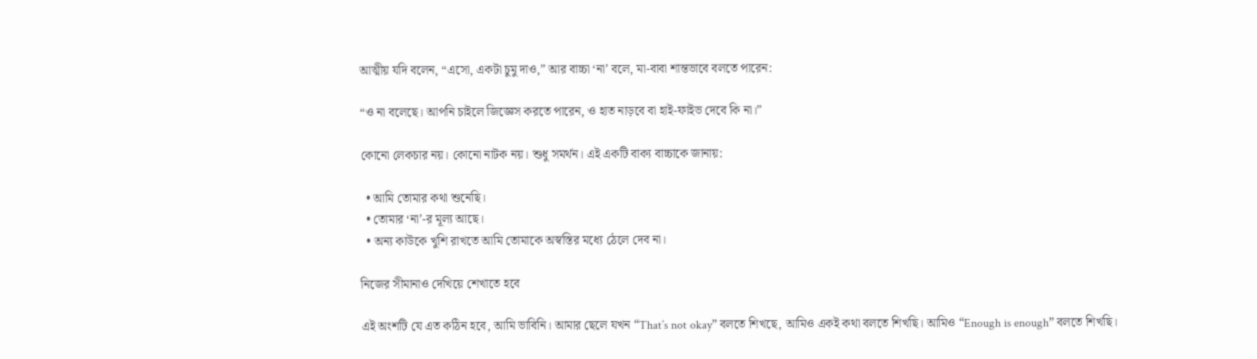আত্মীয় যদি বলেন, “এসো, একটা চুমু দাও,” আর বাচ্চা ‘না’ বলে, মা-বাবা শান্তভাবে বলতে পারেন:

“ও না বলেছে। আপনি চাইলে জিজ্ঞেস করতে পারেন, ও হাত নাড়বে বা হাই-ফাইভ দেবে কি না।”

কোনো লেকচার নয়। কোনো নাটক নয়। শুধু সমর্থন। এই একটি বাক্য বাচ্চাকে জানায়:

  • আমি তোমার কথা শুনেছি।
  • তোমার ‘না’-র মূল্য আছে।
  • অন্য কাউকে খুশি রাখতে আমি তোমাকে অস্বস্তির মধ্যে ঠেলে দেব না।

নিজের সীমানাও দেখিয়ে শেখাতে হবে

এই অংশটি যে এত কঠিন হবে, আমি ভাবিনি। আমার ছেলে যখন “That’s not okay” বলতে শিখছে, আমিও একই কথা বলতে শিখছি। আমিও “Enough is enough” বলতে শিখছি।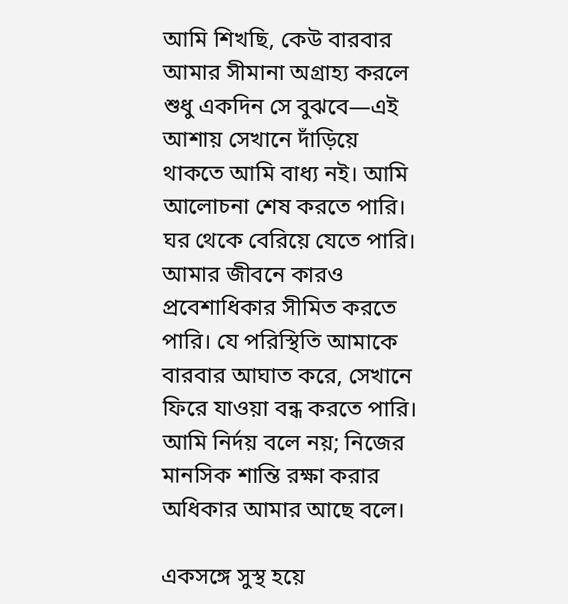আমি শিখছি, কেউ বারবার আমার সীমানা অগ্রাহ্য করলে শুধু একদিন সে বুঝবে—এই আশায় সেখানে দাঁড়িয়ে থাকতে আমি বাধ্য নই। আমি আলোচনা শেষ করতে পারি। ঘর থেকে বেরিয়ে যেতে পারি। আমার জীবনে কারও প্রবেশাধিকার সীমিত করতে পারি। যে পরিস্থিতি আমাকে বারবার আঘাত করে, সেখানে ফিরে যাওয়া বন্ধ করতে পারি। আমি নির্দয় বলে নয়; নিজের মানসিক শান্তি রক্ষা করার অধিকার আমার আছে বলে।

একসঙ্গে সুস্থ হয়ে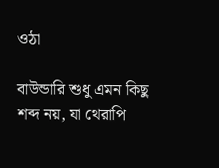ওঠা

বাউন্ডারি শুধু এমন কিছু শব্দ নয়, যা থেরাপি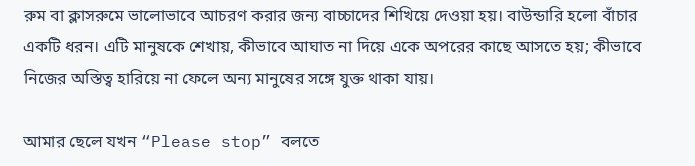রুম বা ক্লাসরুমে ভালোভাবে আচরণ করার জন্য বাচ্চাদের শিখিয়ে দেওয়া হয়। বাউন্ডারি হলো বাঁচার একটি ধরন। এটি মানুষকে শেখায়, কীভাবে আঘাত না দিয়ে একে অপরের কাছে আসতে হয়; কীভাবে নিজের অস্তিত্ব হারিয়ে না ফেলে অন্য মানুষের সঙ্গে যুক্ত থাকা যায়।

আমার ছেলে যখন “Please stop” বলতে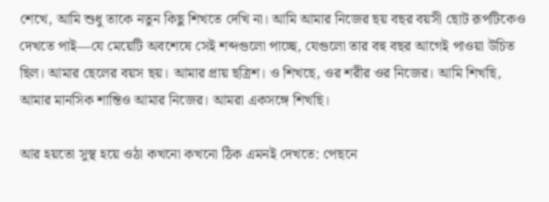শেখে, আমি শুধু তাকে নতুন কিছু শিখতে দেখি না। আমি আমার নিজের ছয় বছর বয়সী ছোট রূপটিকেও দেখতে পাই—যে মেয়েটি অবশেষে সেই শব্দগুলো পাচ্ছে, যেগুলো তার বহু বছর আগেই পাওয়া উচিত ছিল। আমার ছেলের বয়স ছয়। আমার প্রায় ছত্রিশ। ও শিখছে, ওর শরীর ওর নিজের। আমি শিখছি, আমার মানসিক শান্তিও আমার নিজের। আমরা একসঙ্গে শিখছি।

আর হয়তো সুস্থ হয়ে ওঠা কখনো কখনো ঠিক এমনই দেখতে: পেছনে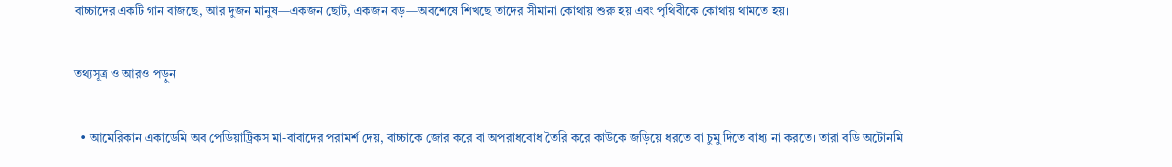বাচ্চাদের একটি গান বাজছে, আর দুজন মানুষ—একজন ছোট, একজন বড়—অবশেষে শিখছে তাদের সীমানা কোথায় শুরু হয় এবং পৃথিবীকে কোথায় থামতে হয়।

তথ্যসূত্র ও আরও পড়ুন

  • আমেরিকান একাডেমি অব পেডিয়াট্রিকস মা-বাবাদের পরামর্শ দেয়, বাচ্চাকে জোর করে বা অপরাধবোধ তৈরি করে কাউকে জড়িয়ে ধরতে বা চুমু দিতে বাধ্য না করতে। তারা বডি অটোনমি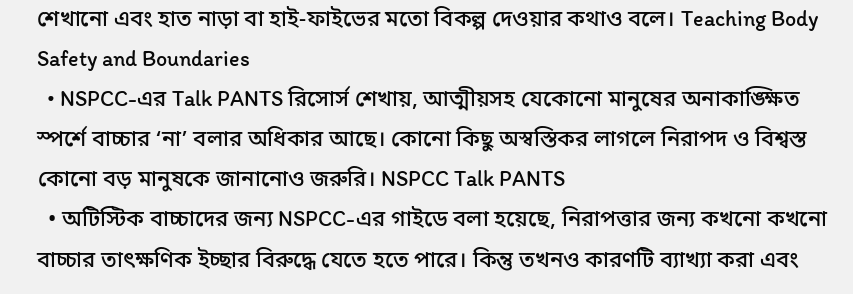শেখানো এবং হাত নাড়া বা হাই-ফাইভের মতো বিকল্প দেওয়ার কথাও বলে। Teaching Body Safety and Boundaries
  • NSPCC-এর Talk PANTS রিসোর্স শেখায়, আত্মীয়সহ যেকোনো মানুষের অনাকাঙ্ক্ষিত স্পর্শে বাচ্চার ‘না’ বলার অধিকার আছে। কোনো কিছু অস্বস্তিকর লাগলে নিরাপদ ও বিশ্বস্ত কোনো বড় মানুষকে জানানোও জরুরি। NSPCC Talk PANTS
  • অটিস্টিক বাচ্চাদের জন্য NSPCC-এর গাইডে বলা হয়েছে, নিরাপত্তার জন্য কখনো কখনো বাচ্চার তাৎক্ষণিক ইচ্ছার বিরুদ্ধে যেতে হতে পারে। কিন্তু তখনও কারণটি ব্যাখ্যা করা এবং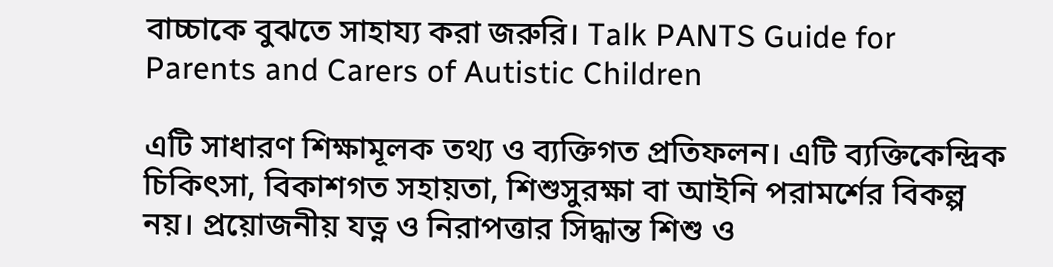বাচ্চাকে বুঝতে সাহায্য করা জরুরি। Talk PANTS Guide for Parents and Carers of Autistic Children

এটি সাধারণ শিক্ষামূলক তথ্য ও ব্যক্তিগত প্রতিফলন। এটি ব্যক্তিকেন্দ্রিক চিকিৎসা, বিকাশগত সহায়তা, শিশুসুরক্ষা বা আইনি পরামর্শের বিকল্প নয়। প্রয়োজনীয় যত্ন ও নিরাপত্তার সিদ্ধান্ত শিশু ও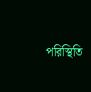পরিস্থিতি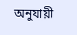অনুযায়ী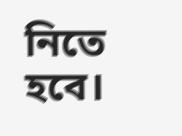নিতে হবে।